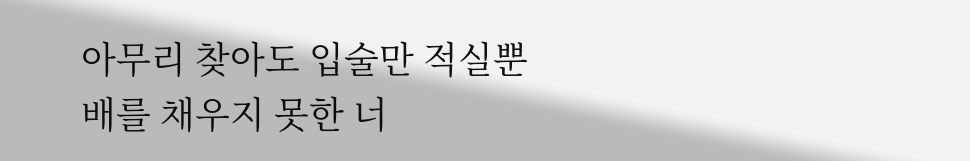아무리 찾아도 입술만 적실뿐
배를 채우지 못한 너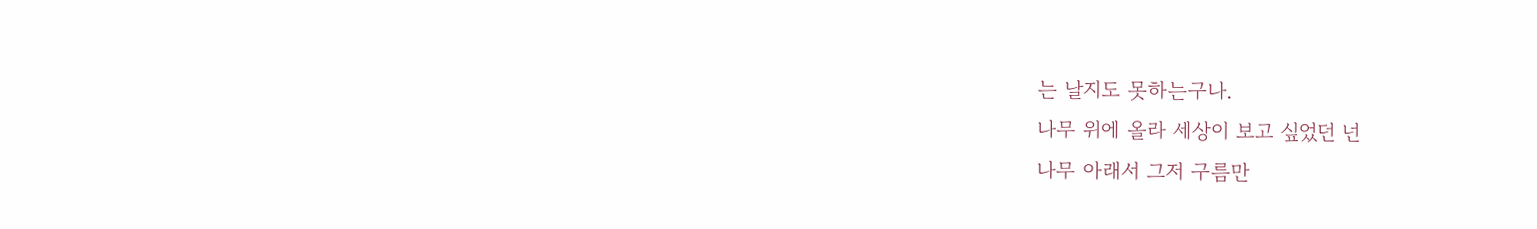는 날지도 못하는구나.
나무 위에 올라 세상이 보고 싶었던 넌
나무 아래서 그저 구름만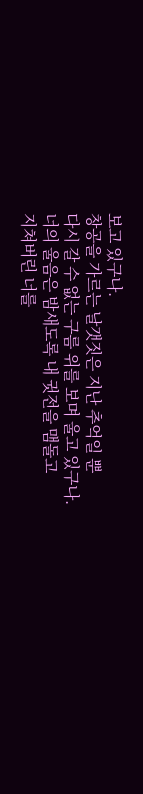보고 있구나.
창공을 가르는 날갯짓은 지난 추억일 뿐
다시 갈 수 없는 구름 위를 보며 울고 있구나.
너의 울음은 밤새도록 내 귓전을 맴돌고
지쳐버린 너를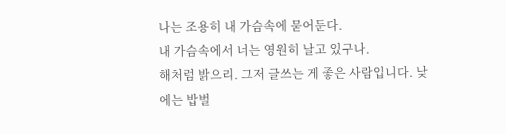나는 조용히 내 가슴속에 묻어둔다.
내 가슴속에서 너는 영원히 날고 있구나.
해처럼 밝으리. 그저 글쓰는 게 좋은 사람입니다. 낮에는 밥벌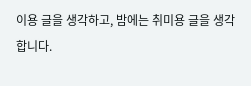이용 글을 생각하고, 밤에는 취미용 글을 생각합니다.